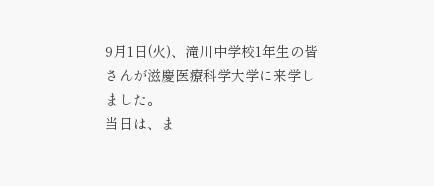9月1日(火)、滝川中学校1年生の皆さんが滋慶医療科学大学に来学しました。
当日は、ま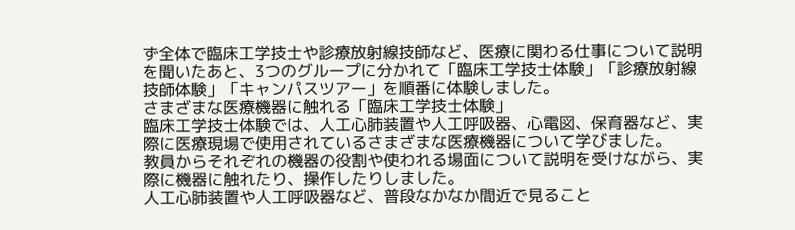ず全体で臨床工学技士や診療放射線技師など、医療に関わる仕事について説明を聞いたあと、3つのグループに分かれて「臨床工学技士体験」「診療放射線技師体験」「キャンパスツアー」を順番に体験しました。
さまざまな医療機器に触れる「臨床工学技士体験」
臨床工学技士体験では、人工心肺装置や人工呼吸器、心電図、保育器など、実際に医療現場で使用されているさまざまな医療機器について学びました。
教員からそれぞれの機器の役割や使われる場面について説明を受けながら、実際に機器に触れたり、操作したりしました。
人工心肺装置や人工呼吸器など、普段なかなか間近で見ること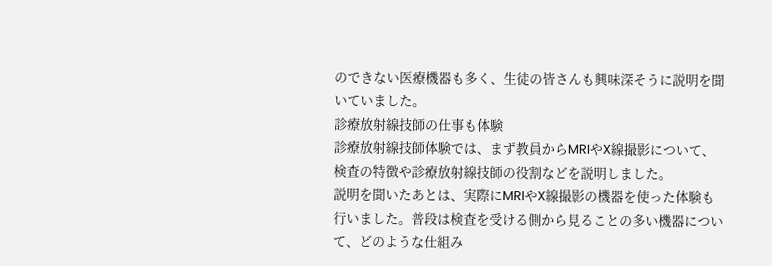のできない医療機器も多く、生徒の皆さんも興味深そうに説明を聞いていました。
診療放射線技師の仕事も体験
診療放射線技師体験では、まず教員からMRIやX線撮影について、検査の特徴や診療放射線技師の役割などを説明しました。
説明を聞いたあとは、実際にMRIやX線撮影の機器を使った体験も行いました。普段は検査を受ける側から見ることの多い機器について、どのような仕組み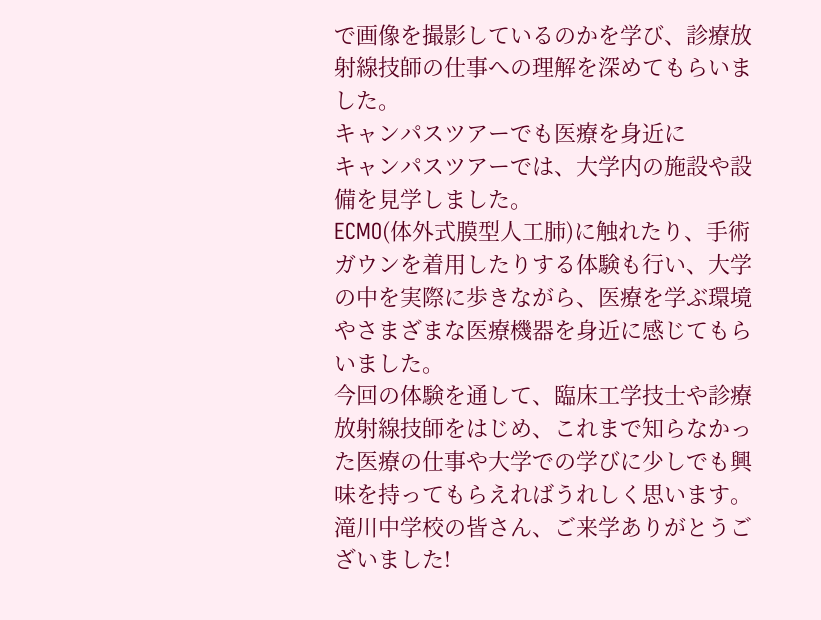で画像を撮影しているのかを学び、診療放射線技師の仕事への理解を深めてもらいました。
キャンパスツアーでも医療を身近に
キャンパスツアーでは、大学内の施設や設備を見学しました。
ECMO(体外式膜型人工肺)に触れたり、手術ガウンを着用したりする体験も行い、大学の中を実際に歩きながら、医療を学ぶ環境やさまざまな医療機器を身近に感じてもらいました。
今回の体験を通して、臨床工学技士や診療放射線技師をはじめ、これまで知らなかった医療の仕事や大学での学びに少しでも興味を持ってもらえればうれしく思います。
滝川中学校の皆さん、ご来学ありがとうございました!